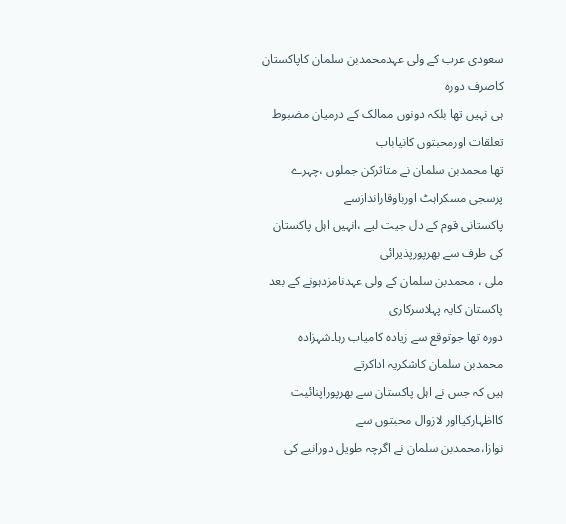سعودی عرب کے ولی عہدمحمدبن سلمان کاپاکستان کاصرف دورہ
ہی نہیں تھا بلکہ دونوں ممالک کے درمیان مضبوط تعلقات اورمحبتوں کانیاباب
تھا محمدبن سلمان نے متاثرکن جملوں ،چہرے پرسجی مسکراہٹ اورباوقاراندازسے
پاکستانی قوم کے دل جیت لیے ،انہیں اہل پاکستان کی طرف سے بھرپورپذیرائی
ملی ، محمدبن سلمان کے ولی عہدنامزدہونے کے بعد پاکستان کایہ پہلاسرکاری
دورہ تھا جوتوقع سے زیادہ کامیاب رہا۔شہزادہ محمدبن سلمان کاشکریہ اداکرتے
ہیں کہ جس نے اہل پاکستان سے بھرپوراپنائیت کااظہارکیااور لازوال محبتوں سے
نوازا،محمدبن سلمان نے اگرچہ طویل دورانیے کی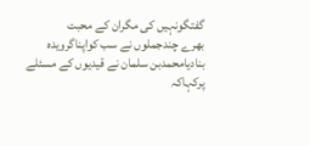گفتگونہیں کی مگران کے محبت
بھرے چندجملوں نے سب کواپناگرویدہ بنادیامحمدبن سلمان نے قیدیوں کے مسئلے
پرکہاکہ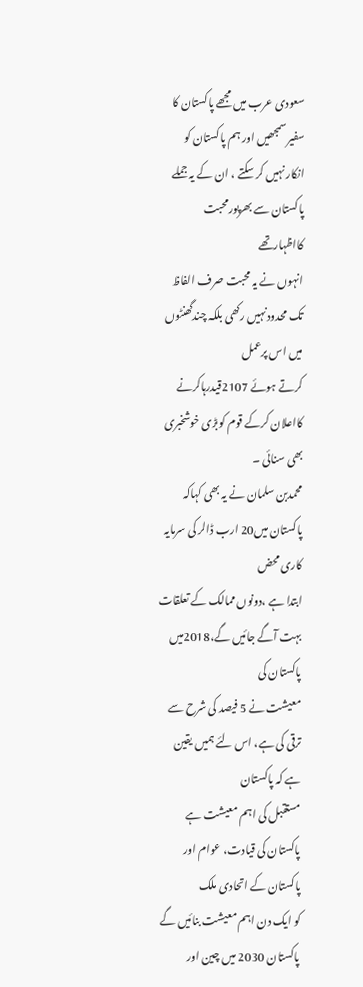سعودی عرب میں مجھے پاکستان کا سفیر سمجھیں اور ہم پاکستان کو
انکار نہیں کر سکتے ، ان کے یہ جملے پاکستان سے بھرپورمحبت کااظہارتھے
انہوں نے یہ محبت صرف الفاظ تک محدودنہیں رکھی بلکہ چندگھنٹوں میں اس پرعمل
کرتے ہوئے 2107قیدرہاکرنے کااعلان کرکے قوم کوبڑی خوشخبری بھی سنائی ۔
محمدبن سلمان نے یہ بھی کہاکہ پاکستان میں20 ارب ڈالر کی سرمایہ کاری محض
ابتدا ہے ،دونوں ممالک کے تعلقات بہت آگے جائیں گے،2018میں پاکستان کی
معیشت نے 5 فیصد کی شرح سے ترقی کی ہے، اس لئے ہمیں یقین ہے کہ پاکستان
مستقبل کی اہم معیشت ہے پاکستان کی قیادت، عوام اور پاکستان کے اتحادی ملک
کو ایک دن اہم معیشت بنائیں گے پاکستان 2030 میں چین اور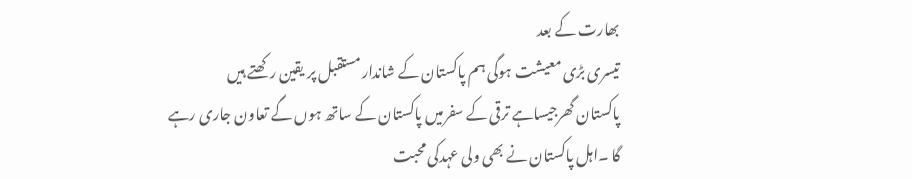بھارت کے بعد
تیسری بڑی معیشت ہوگی ہم پاکستان کے شاندار مستقبل پر یقین رکھتے ہیں
پاکستان گھرجیساہے ترقی کے سفرمیں پاکستان کے ساتھ ہوں گے تعاون جاری رہے
گا ۔اہل پاکستان نے بھی ولی عہدکی محبت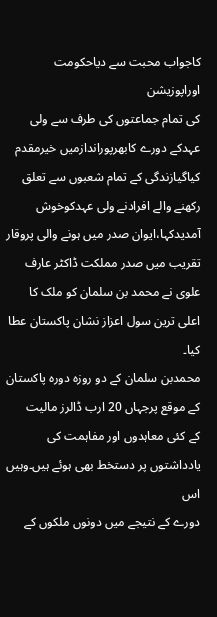کاجواب محبت سے دیاحکومت اوراپوزیشن
کی تمام جماعتوں کی طرف سے ولی عہدکے دورے کابھرپوراندازمیں خیرمقدم
کیاگیازندگی کے تمام شعبوں سے تعلق رکھنے والے افرادنے ولی عہدکوخوش
آمدیدکہا،ایوان صدر میں ہونے والی پروقار تقریب میں صدر مملکت ڈاکٹر عارف
علوی نے محمد بن سلمان کو ملک کا اعلی ترین سول اعزاز نشان پاکستان عطا کیا۔
محمدبن سلمان کے دو روزہ دورہ پاکستان کے موقع پرجہاں 20 ارب ڈالرز مالیت
کے کئی معاہدوں اور مفاہمت کی یادداشتوں پر دستخط بھی ہوئے ہیں۔وہیں اس
دورے کے نتیجے میں دونوں ملکوں کے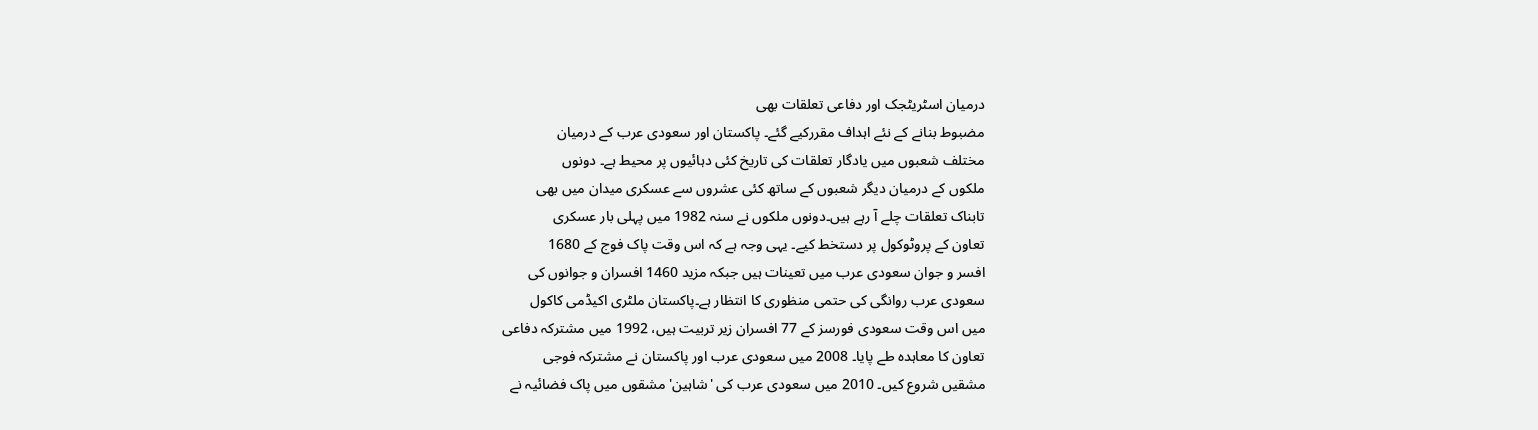درمیان اسٹریٹجک اور دفاعی تعلقات بھی
مضبوط بنانے کے نئے اہداف مقررکیے گئے۔ پاکستان اور سعودی عرب کے درمیان
مختلف شعبوں میں یادگار تعلقات کی تاریخ کئی دہائیوں پر محیط ہے۔ دونوں
ملکوں کے درمیان دیگر شعبوں کے ساتھ کئی عشروں سے عسکری میدان میں بھی
تابناک تعلقات چلے آ رہے ہیں۔دونوں ملکوں نے سنہ 1982 میں پہلی بار عسکری
تعاون کے پروٹوکول پر دستخط کیے۔ یہی وجہ ہے کہ اس وقت پاک فوج کے 1680
افسر و جوان سعودی عرب میں تعینات ہیں جبکہ مزید 1460 افسران و جوانوں کی
سعودی عرب روانگی کی حتمی منظوری کا انتظار ہے۔پاکستان ملٹری اکیڈمی کاکول
میں اس وقت سعودی فورسز کے 77 افسران زیر تربیت ہیں، 1992 میں مشترکہ دفاعی
تعاون کا معاہدہ طے پایا۔ 2008 میں سعودی عرب اور پاکستان نے مشترکہ فوجی
مشقیں شروع کیں۔ 2010 میں سعودی عرب کی 'شاہین' مشقوں میں پاک فضائیہ نے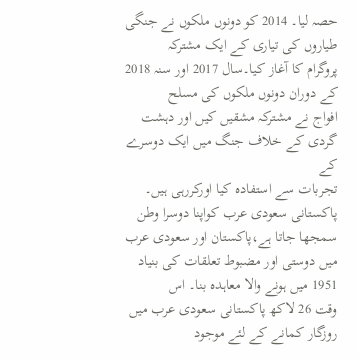حصہ لیا۔ 2014 کو دونوں ملکوں نے جنگی طیاروں کی تیاری کے ایک مشترکہ
پروگرام کا آغاز کیا۔سال 2017 اور سنہ 2018 کے دوران دونوں ملکوں کی مسلح
افواج نے مشترکہ مشقیں کیں اور دہشت گردی کے خلاف جنگ میں ایک دوسرے کے
تجربات سے استفادہ کیا اورکررہی ہیں۔
پاکستانی سعودی عرب کواپنا دوسرا وطن سمجھا جاتا ہے،پاکستان اور سعودی عرب
میں دوستی اور مضبوط تعلقات کی بنیاد 1951 میں ہونے والا معاہدہ بنا۔ اس
وقت 26 لاکھ پاکستانی سعودی عرب میں روزگار کمانے کے لئے موجود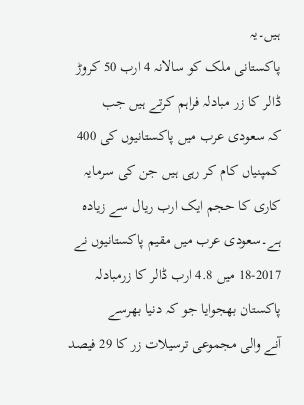ہیں۔یہ
پاکستانی ملک کو سالانہ 4 ارب 50 کروڑ ڈالر کا زر مبادلہ فراہم کرتے ہیں جب
کہ سعودی عرب میں پاکستانیوں کی 400 کمپنیاں کام کر رہی ہیں جن کی سرمایہ
کاری کا حجم ایک ارب ریال سے زیادہ ہے۔سعودی عرب میں مقیم پاکستانیوں نے
18-2017 میں 4.8 ارب ڈالر کا زرمبادلہ پاکستان بھجوایا جو کہ دنیا بھرسے
آنے والی مجموعی ترسیلات زر کا 29 فیصد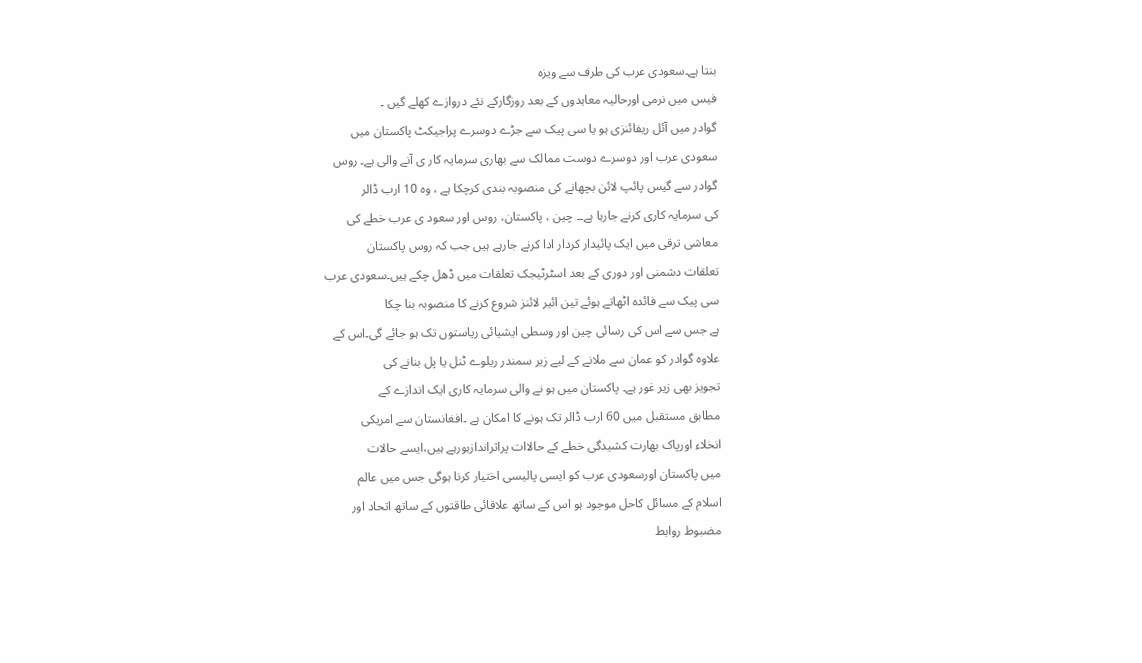بنتا ہے۔سعودی عرب کی طرف سے ویزہ
فیس میں نرمی اورحالیہ معاہدوں کے بعد روزگارکے نئے دروازے کھلے گیں ۔
گوادر میں آئل ریفائنزی ہو یا سی پیک سے جڑے دوسرے پراجیکٹ پاکستان میں
سعودی عرب اور دوسرے دوست ممالک سے بھاری سرمایہ کار ی آنے والی ہے۔ روس
گوادر سے گیس پائپ لائن بچھانے کی منصوبہ بندی کرچکا ہے ، وہ 10 ارب ڈالر
کی سرمایہ کاری کرنے جارہا ہے۔۔ چین ، پاکستان، روس اور سعود ی عرب خطے کی
معاشی ترقی میں ایک پائیدار کردار ادا کرنے جارہے ہیں جب کہ روس پاکستان
تعلقات دشمنی اور دوری کے بعد اسٹرٹیجک تعلقات میں ڈھل چکے ہیں۔سعودی عرب
سی پیک سے فائدہ اٹھاتے ہوئے تین ائیر لائنز شروع کرنے کا منصوبہ بنا چکا
ہے جس سے اس کی رسائی چین اور وسطی ایشیائی ریاستوں تک ہو جائے گی۔اس کے
علاوہ گوادر کو عمان سے ملانے کے لیے زیر سمندر ریلوے ٹنل یا پل بنانے کی
تجویز بھی زیر غور ہے۔ پاکستان میں ہو نے والی سرمایہ کاری ایک اندازے کے
مطابق مستقبل میں 60 ارب ڈالر تک ہونے کا امکان ہے ۔افغانستان سے امریکی
انخلاء اورپاک بھارت کشیدگی خطے کے حالاات پراثراندازہورہے ہیں،ایسے حالات
میں پاکستان اورسعودی عرب کو ایسی پالیسی اختیار کرنا ہوگی جس میں عالم
اسلام کے مسائل کاحل موجود ہو اس کے ساتھ علاقائی طاقتوں کے ساتھ اتحاد اور
مضبوط روابط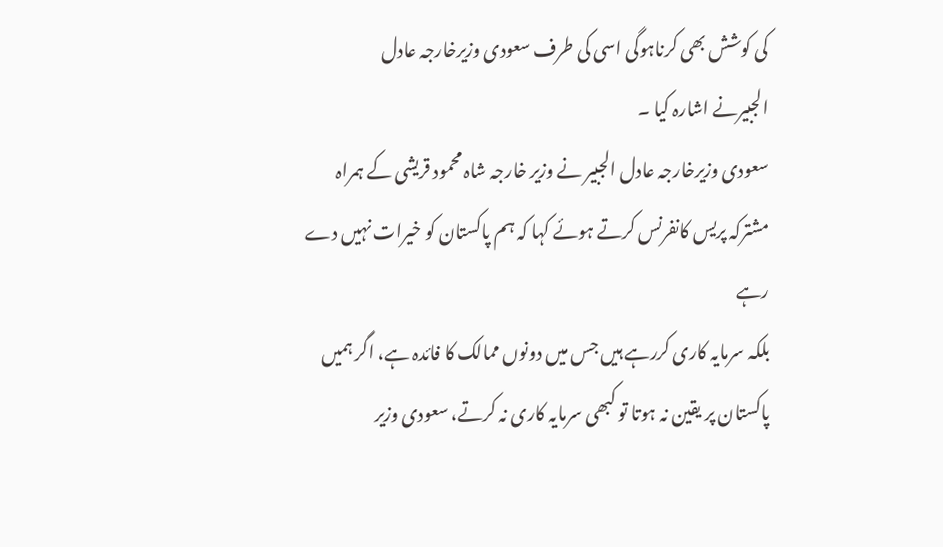کی کوشش بھی کرناہوگی اسی کی طرف سعودی وزیرخارجہ عادل
الجبیرنے اشارہ کیا ۔
سعودی وزیرخارجہ عادل الجبیر نے وزیر خارجہ شاہ محمود قریشی کے ہمراہ
مشترکہ پریس کانفرنس کرتے ہوئے کہا کہ ہم پاکستان کو خیرات نہیں دے رہے
بلکہ سرمایہ کاری کررہے ہیں جس میں دونوں ممالک کا فائدہ ہے، اگر ہمیں
پاکستان پر یقین نہ ہوتا تو کبھی سرمایہ کاری نہ کرتے، سعودی وزیر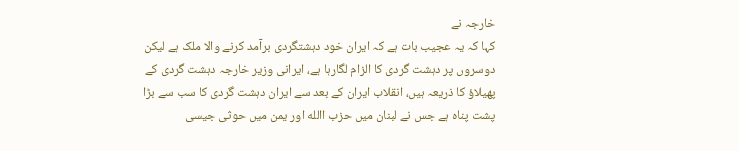خارجہ نے
کہا کہ یہ عجیب بات ہے کہ ایران خود دہشتگردی برآمد کرنے والا ملک ہے لیکن
دوسروں پر دہشت گردی کا الزام لگارہا ہے، ایرانی وزیر خارجہ دہشت گردی کے
پھیلاؤ کا ذریعہ ہیں، انقلاب ایران کے بعد سے ایران دہشت گردی کا سب سے بڑا
پشت پناہ ہے جس نے لبنان میں حزب االله اور یمن میں حوثی جیسی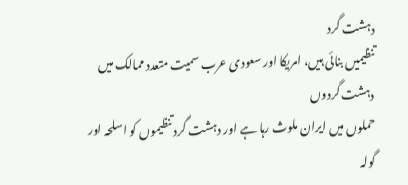دہشت گرد
تنظیمیں بنائی ہیں، امریکا اور سعودی عرب سمیت متعدد ممالک میں دہشت گردوں
حملوں میں ایران ملوث رہا ہے اور دہشت گرد تنظیموں کو اسلحہ اور گولہ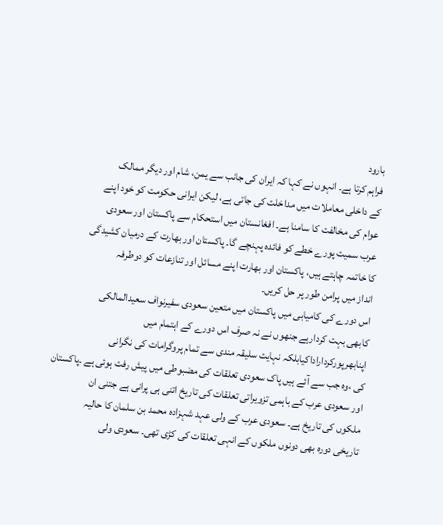بارود
فراہم کرتا ہے۔ انہوں نے کہا کہ ایران کی جانب سے یمن، شام اور دیگر ممالک
کے داخلی معاملات میں مداخلت کی جاتی ہے، لیکن ایرانی حکومت کو خود اپنے
عوام کی مخالفت کا سامنا ہے۔ افغانستان میں استحکام سے پاکستان اور سعودی
عرب سمیت پورے خطے کو فائدہ پہنچے گا۔ پاکستان اور بھارت کے درمیان کشیدگی
کا خاتمہ چاہتے ہیں، پاکستان اور بھارت اپنے مسائل اور تنازعات کو دوطرفہ
انداز میں پرامن طور پر حل کریں۔
اس دورے کی کامیابی میں پاکستان میں متعین سعودی سفیرنواف سعیدالمالکی
کابھی بہت کردارہے جنھوں نے نہ صرف اس دورے کے اہتمام میں
اپنابھرپورکرداراداکیابلکہ نہایت سلیقہ مندی سے تمام پروگرامات کی نگرانی
کی ،وہ جب سے آئے ہیں پاک سعودی تعلقات کی مضبوطی میں پیش رفت ہوئی ہے ۔پاکستان
اور سعودی عرب کے باہمی تزویراتی تعلقات کی تاریخ اتنی ہی پرانی ہے جتنی ان
ملکوں کی تاریخ ہے۔ سعودی عرب کے ولی عہد شہزادہ محمد بن سلمان کا حالیہ
تاریخی دورہ بھی دونوں ملکوں کے انہی تعلقات کی کڑی تھی۔ سعودی ولی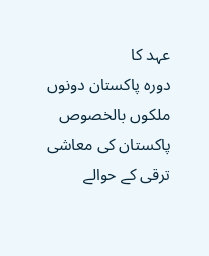عہد کا
دورہ پاکستان دونوں ملکوں بالخصوص پاکستان کی معاشی ترقی کے حوالے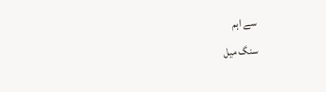سے اہم
سنگ میل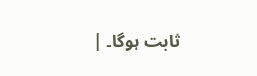ثابت ہوگا۔ |